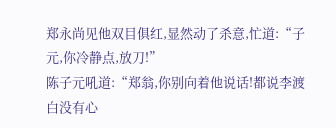郑永尚见他双目俱红,显然动了杀意,忙道:“子元,你冷静点,放刀!”
陈子元吼道:“郑翁,你别向着他说话!都说李渡白没有心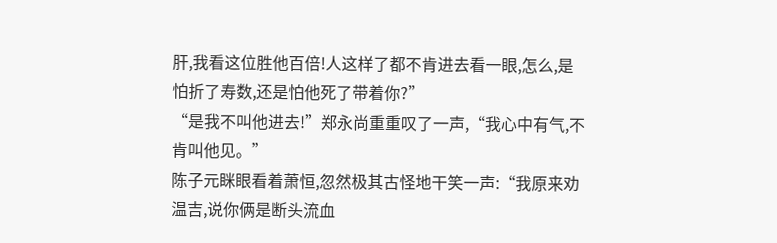肝,我看这位胜他百倍!人这样了都不肯进去看一眼,怎么,是怕折了寿数,还是怕他死了带着你?”
“是我不叫他进去!”郑永尚重重叹了一声,“我心中有气,不肯叫他见。”
陈子元眯眼看着萧恒,忽然极其古怪地干笑一声:“我原来劝温吉,说你俩是断头流血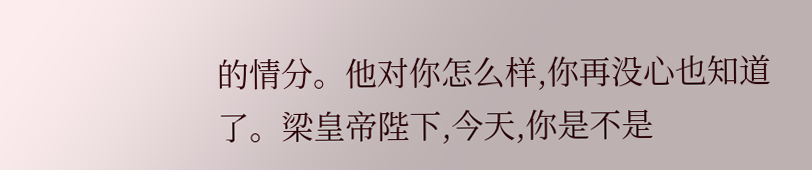的情分。他对你怎么样,你再没心也知道了。梁皇帝陛下,今天,你是不是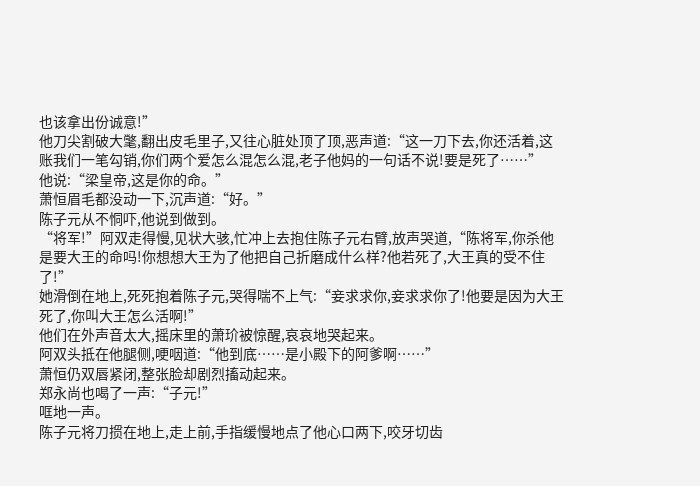也该拿出份诚意!”
他刀尖割破大氅,翻出皮毛里子,又往心脏处顶了顶,恶声道:“这一刀下去,你还活着,这账我们一笔勾销,你们两个爱怎么混怎么混,老子他妈的一句话不说!要是死了……”
他说:“梁皇帝,这是你的命。”
萧恒眉毛都没动一下,沉声道:“好。”
陈子元从不恫吓,他说到做到。
“将军!”阿双走得慢,见状大骇,忙冲上去抱住陈子元右臂,放声哭道,“陈将军,你杀他是要大王的命吗!你想想大王为了他把自己折磨成什么样?他若死了,大王真的受不住了!”
她滑倒在地上,死死抱着陈子元,哭得喘不上气:“妾求求你,妾求求你了!他要是因为大王死了,你叫大王怎么活啊!”
他们在外声音太大,摇床里的萧玠被惊醒,哀哀地哭起来。
阿双头抵在他腿侧,哽咽道:“他到底……是小殿下的阿爹啊……”
萧恒仍双唇紧闭,整张脸却剧烈搐动起来。
郑永尚也喝了一声:“子元!”
哐地一声。
陈子元将刀掼在地上,走上前,手指缓慢地点了他心口两下,咬牙切齿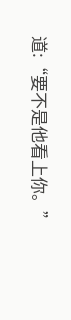道:“要不是他看上你。”